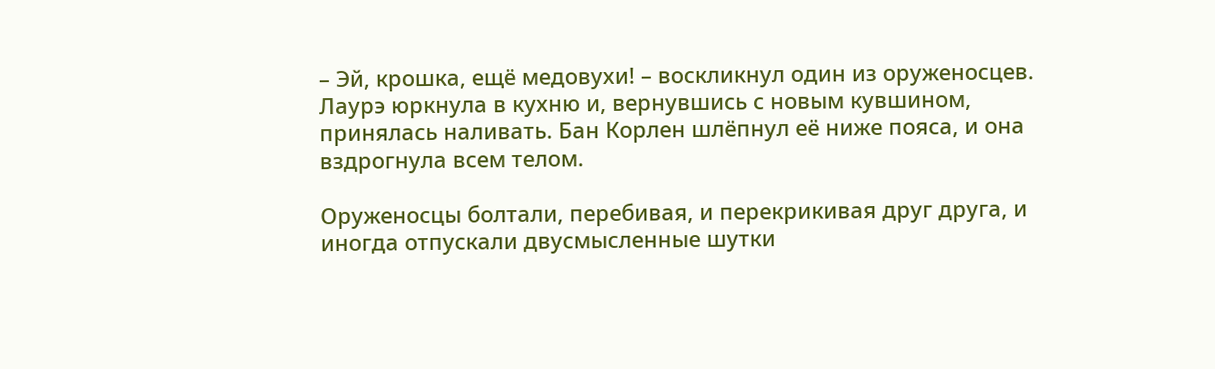– Эй, крошка, ещё медовухи! – воскликнул один из оруженосцев. Лаурэ юркнула в кухню и, вернувшись с новым кувшином, принялась наливать. Бан Корлен шлёпнул её ниже пояса, и она вздрогнула всем телом.

Оруженосцы болтали, перебивая, и перекрикивая друг друга, и иногда отпускали двусмысленные шутки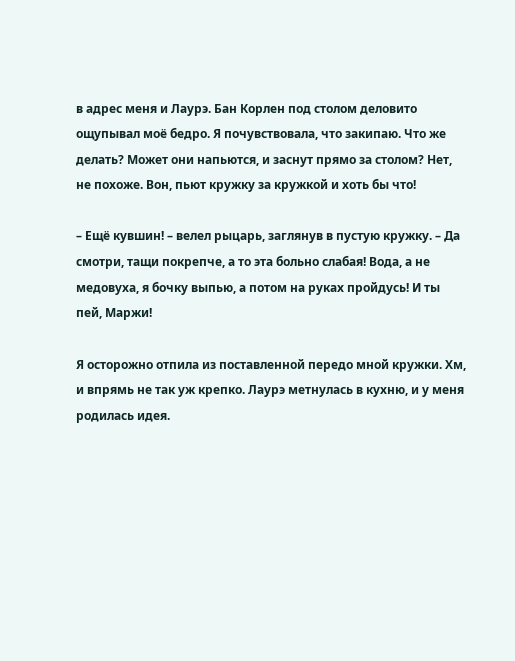в адрес меня и Лаурэ. Бан Корлен под столом деловито ощупывал моё бедро. Я почувствовала, что закипаю. Что же делать? Может они напьются, и заснут прямо за столом? Нет, не похоже. Вон, пьют кружку за кружкой и хоть бы что!

– Ещё кувшин! – велел рыцарь, заглянув в пустую кружку. – Да смотри, тащи покрепче, а то эта больно слабая! Вода, а не медовуха, я бочку выпью, а потом на руках пройдусь! И ты пей, Маржи!

Я осторожно отпила из поставленной передо мной кружки. Хм, и впрямь не так уж крепко. Лаурэ метнулась в кухню, и у меня родилась идея.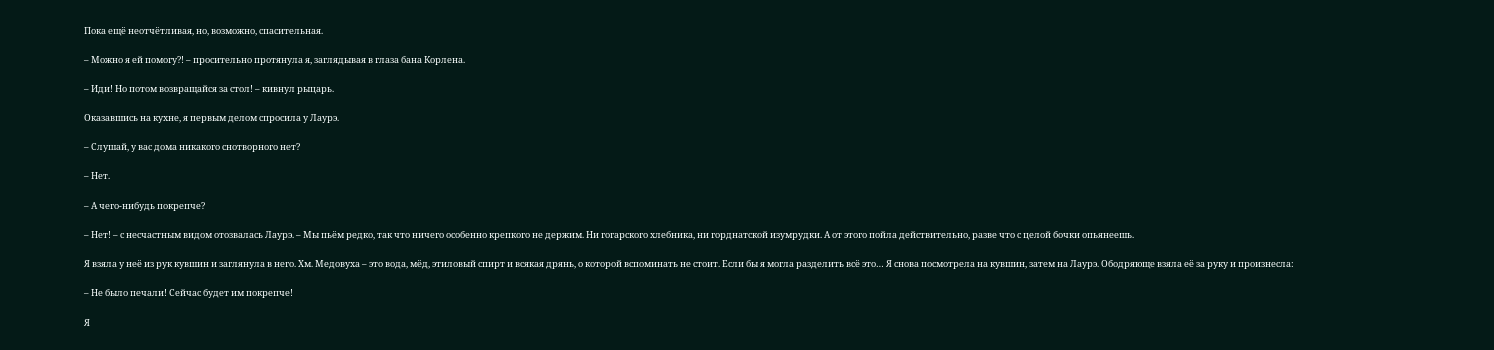Пока ещё неотчётливая, но, возможно, спасительная.

– Можно я ей помогу?! – просительно протянула я, заглядывая в глаза бана Корлена.

– Иди! Но потом возвращайся за стол! – кивнул рыцарь.

Оказавшись на кухне, я первым делом спросила у Лаурэ.

– Слушай, у вас дома никакого снотворного нет?

– Нет.

– А чего-нибудь покрепче?

– Нет! – с несчастным видом отозвалась Лаурэ. – Мы пьём редко, так что ничего особенно крепкого не держим. Ни гогарского хлебника, ни горднатской изумрудки. А от этого пойла действительно, разве что с целой бочки опьянеешь.

Я взяла у неё из рук кувшин и заглянула в него. Хм. Медовуха – это вода, мёд, этиловый спирт и всякая дрянь, о которой вспоминать не стоит. Если бы я могла разделить всё это… Я снова посмотрела на кувшин, затем на Лаурэ. Ободряюще взяла её за руку и произнесла:

– Не было печали! Сейчас будет им покрепче!

Я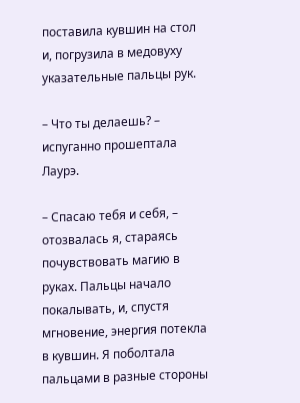поставила кувшин на стол и, погрузила в медовуху указательные пальцы рук.

– Что ты делаешь? – испуганно прошептала Лаурэ.

– Спасаю тебя и себя, – отозвалась я, стараясь почувствовать магию в руках. Пальцы начало покалывать, и, спустя мгновение, энергия потекла в кувшин. Я поболтала пальцами в разные стороны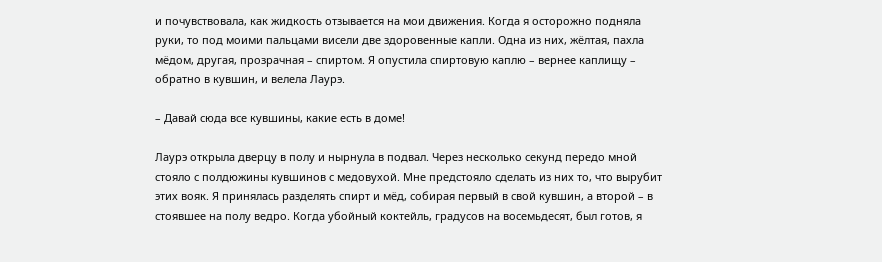и почувствовала, как жидкость отзывается на мои движения. Когда я осторожно подняла руки, то под моими пальцами висели две здоровенные капли. Одна из них, жёлтая, пахла мёдом, другая, прозрачная – спиртом. Я опустила спиртовую каплю – вернее каплищу – обратно в кувшин, и велела Лаурэ.

– Давай сюда все кувшины, какие есть в доме!

Лаурэ открыла дверцу в полу и нырнула в подвал. Через несколько секунд передо мной стояло с полдюжины кувшинов с медовухой. Мне предстояло сделать из них то, что вырубит этих вояк. Я принялась разделять спирт и мёд, собирая первый в свой кувшин, а второй – в стоявшее на полу ведро. Когда убойный коктейль, градусов на восемьдесят, был готов, я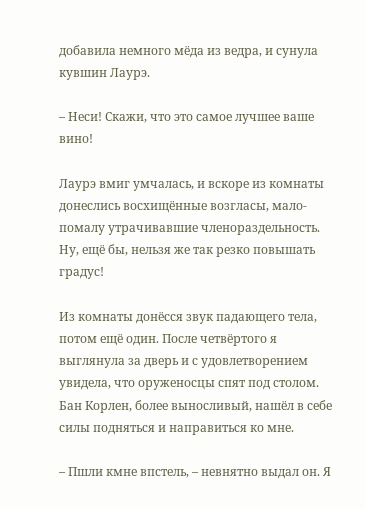добавила немного мёда из ведра, и сунула кувшин Лаурэ.

– Неси! Скажи, что это самое лучшее ваше вино!

Лаурэ вмиг умчалась, и вскоре из комнаты донеслись восхищённые возгласы, мало-помалу утрачивавшие членораздельность. Ну, ещё бы, нельзя же так резко повышать градус!

Из комнаты донёсся звук падающего тела, потом ещё один. После четвёртого я выглянула за дверь и с удовлетворением увидела, что оруженосцы спят под столом. Бан Корлен, более выносливый, нашёл в себе силы подняться и направиться ко мне.

– Пшли кмне впстель, – невнятно выдал он. Я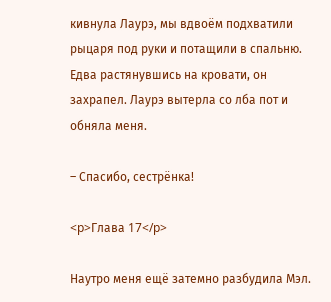кивнула Лаурэ, мы вдвоём подхватили рыцаря под руки и потащили в спальню. Едва растянувшись на кровати, он захрапел. Лаурэ вытерла со лба пот и обняла меня.

– Спасибо, сестрёнка!

<p>Глава 17</p>

Наутро меня ещё затемно разбудила Мэл.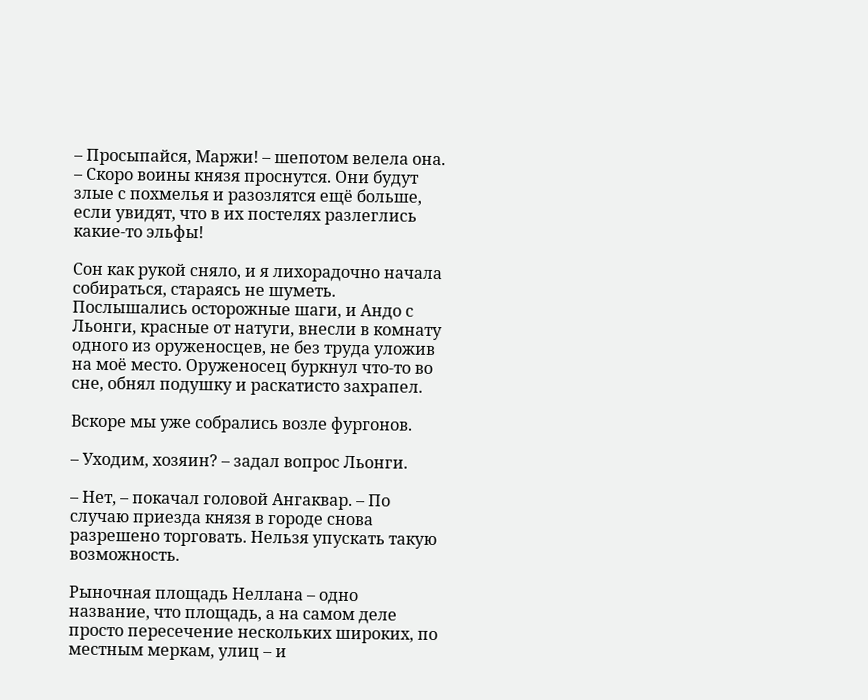– Просыпайся, Маржи! – шепотом велела она. – Скоро воины князя проснутся. Они будут злые с похмелья и разозлятся ещё больше, если увидят, что в их постелях разлеглись какие-то эльфы!

Сон как рукой сняло, и я лихорадочно начала собираться, стараясь не шуметь. Послышались осторожные шаги, и Андо с Льонги, красные от натуги, внесли в комнату одного из оруженосцев, не без труда уложив на моё место. Оруженосец буркнул что-то во сне, обнял подушку и раскатисто захрапел.

Вскоре мы уже собрались возле фургонов.

– Уходим, хозяин? – задал вопрос Льонги.

– Нет, – покачал головой Ангаквар. – По случаю приезда князя в городе снова разрешено торговать. Нельзя упускать такую возможность.

Рыночная площадь Неллана – одно название, что площадь, а на самом деле просто пересечение нескольких широких, по местным меркам, улиц – и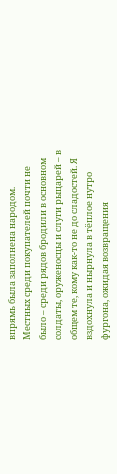впрямь была заполнена народом. Местных среди покупателей почти не было – среди рядов бродили в основном солдаты, оруженосцы и слуги рыцарей – в общем те, кому как-то не до сладостей. Я вздохнула и нырнула в тёплое нутро фургона, ожидая возвращения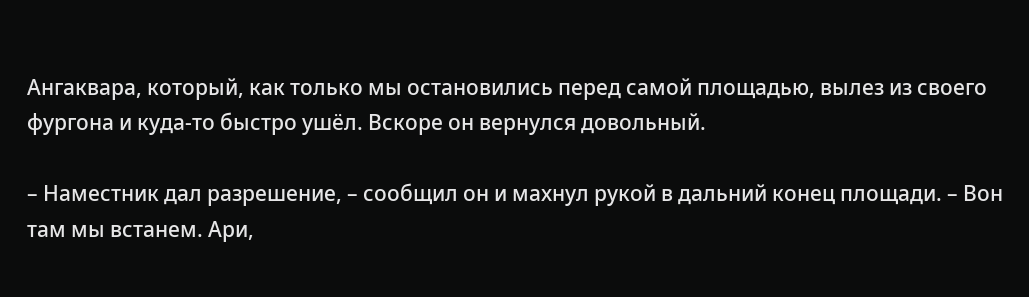Ангаквара, который, как только мы остановились перед самой площадью, вылез из своего фургона и куда-то быстро ушёл. Вскоре он вернулся довольный.

– Наместник дал разрешение, – сообщил он и махнул рукой в дальний конец площади. – Вон там мы встанем. Ари,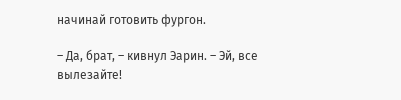начинай готовить фургон.

– Да, брат, – кивнул Эарин. – Эй, все вылезайте!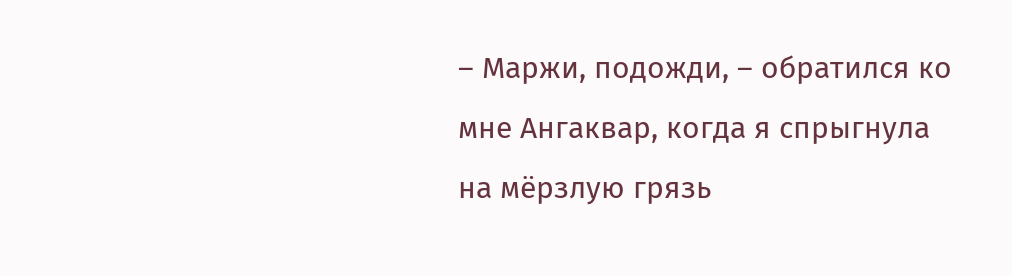– Маржи, подожди, – обратился ко мне Ангаквар, когда я спрыгнула на мёрзлую грязь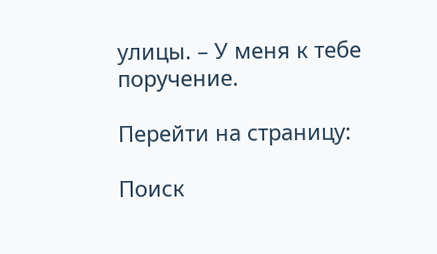улицы. – У меня к тебе поручение.

Перейти на страницу:

Поиск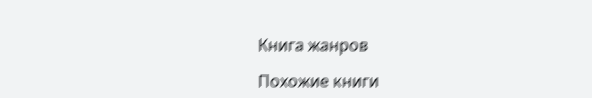Книга жанров

Похожие книги